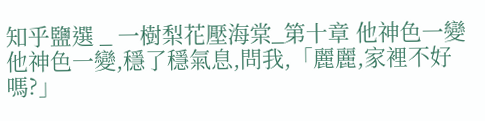知乎鹽選 _ 一樹梨花壓海棠_第十章 他神色一變
他神色一變,穩了穩氣息,問我,「麗麗,家裡不好嗎?」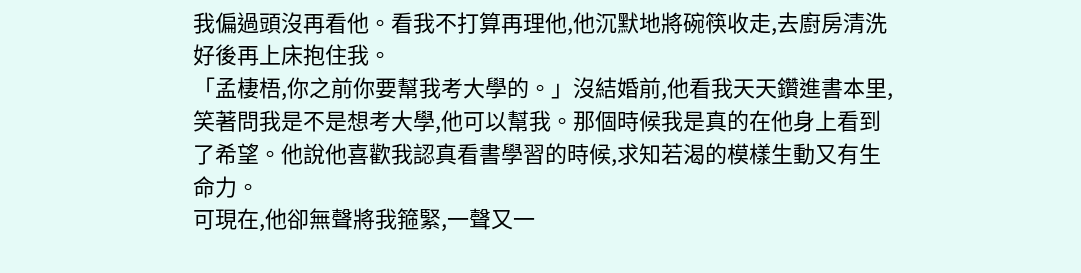我偏過頭沒再看他。看我不打算再理他,他沉默地將碗筷收走,去廚房清洗好後再上床抱住我。
「孟棲梧,你之前你要幫我考大學的。」沒結婚前,他看我天天鑽進書本里,笑著問我是不是想考大學,他可以幫我。那個時候我是真的在他身上看到了希望。他說他喜歡我認真看書學習的時候,求知若渴的模樣生動又有生命力。
可現在,他卻無聲將我箍緊,一聲又一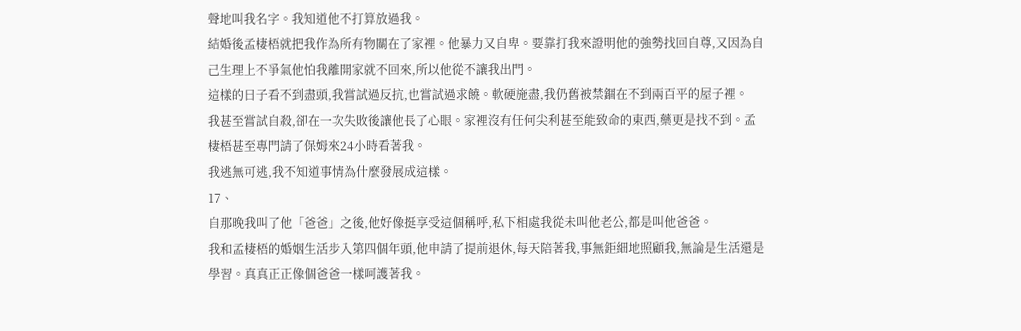聲地叫我名字。我知道他不打算放過我。
結婚後孟棲梧就把我作為所有物關在了家裡。他暴力又自卑。要靠打我來證明他的強勢找回自尊,又因為自己生理上不爭氣他怕我離開家就不回來,所以他從不讓我出門。
這樣的日子看不到盡頭,我嘗試過反抗,也嘗試過求饒。軟硬施盡,我仍舊被禁錮在不到兩百平的屋子裡。
我甚至嘗試自殺,卻在一次失敗後讓他長了心眼。家裡沒有任何尖利甚至能致命的東西,藥更是找不到。孟棲梧甚至專門請了保姆來24小時看著我。
我逃無可逃,我不知道事情為什麼發展成這樣。
17、
自那晚我叫了他「爸爸」之後,他好像挺享受這個稱呼,私下相處我從未叫他老公,都是叫他爸爸。
我和孟棲梧的婚姻生活步入第四個年頭,他申請了提前退休,每天陪著我,事無鉅細地照顧我,無論是生活還是學習。真真正正像個爸爸一樣呵護著我。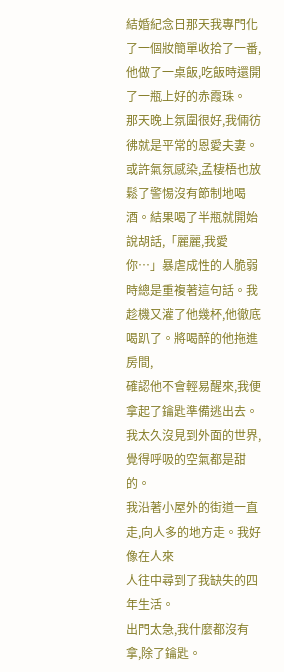結婚紀念日那天我專門化了一個妝簡單收拾了一番,他做了一桌飯,吃飯時還開了一瓶上好的赤霞珠。
那天晚上氛圍很好,我倆彷彿就是平常的恩愛夫妻。或許氣氛感染,孟棲梧也放鬆了警惕沒有節制地喝酒。結果喝了半瓶就開始說胡話,「麗麗,我愛你…」暴虐成性的人脆弱時總是重複著這句話。我趁機又灌了他幾杯,他徹底喝趴了。將喝醉的他拖進房間,
確認他不會輕易醒來,我便拿起了鑰匙準備逃出去。
我太久沒見到外面的世界,覺得呼吸的空氣都是甜的。
我沿著小屋外的街道一直走,向人多的地方走。我好像在人來
人往中尋到了我缺失的四年生活。
出門太急,我什麼都沒有拿,除了鑰匙。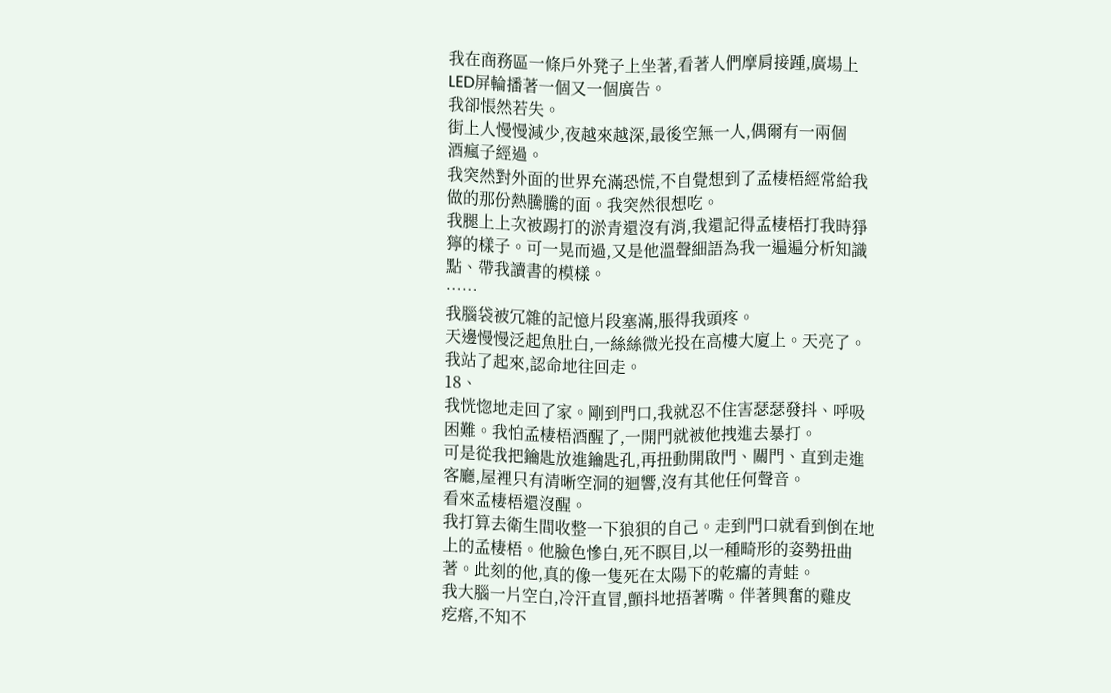我在商務區一條戶外凳子上坐著,看著人們摩肩接踵,廣場上
LED屏輪播著一個又一個廣告。
我卻悵然若失。
街上人慢慢減少,夜越來越深,最後空無一人,偶爾有一兩個
酒瘋子經過。
我突然對外面的世界充滿恐慌,不自覺想到了孟棲梧經常給我
做的那份熱騰騰的面。我突然很想吃。
我腿上上次被踢打的淤青還沒有消,我還記得孟棲梧打我時猙
獰的樣子。可一晃而過,又是他溫聲細語為我一遍遍分析知識
點、帶我讀書的模樣。
……
我腦袋被冗雜的記憶片段塞滿,脹得我頭疼。
天邊慢慢泛起魚肚白,一絲絲微光投在高樓大廈上。天亮了。
我站了起來,認命地往回走。
18、
我恍惚地走回了家。剛到門口,我就忍不住害瑟瑟發抖、呼吸
困難。我怕孟棲梧酒醒了,一開門就被他拽進去暴打。
可是從我把鑰匙放進鑰匙孔,再扭動開啟門、關門、直到走進
客廳,屋裡只有清晰空洞的迴響,沒有其他任何聲音。
看來孟棲梧還沒醒。
我打算去衛生間收整一下狼狽的自己。走到門口就看到倒在地
上的孟棲梧。他臉色慘白,死不瞑目,以一種畸形的姿勢扭曲
著。此刻的他,真的像一隻死在太陽下的乾癟的青蛙。
我大腦一片空白,冷汗直冒,顫抖地捂著嘴。伴著興奮的雞皮
疙瘩,不知不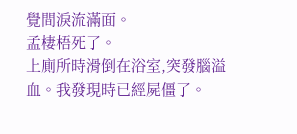覺間淚流滿面。
孟棲梧死了。
上廁所時滑倒在浴室,突發腦溢血。我發現時已經屍僵了。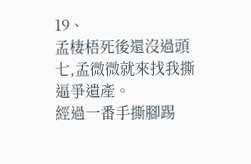19、
孟棲梧死後還沒過頭七,孟微微就來找我撕逼爭遺產。
經過一番手撕腳踢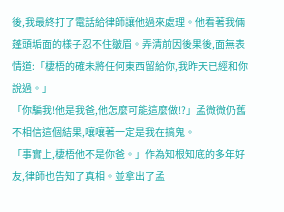後,我最終打了電話給律師讓他過來處理。他看著我倆蓬頭垢面的樣子忍不住皺眉。弄清前因後果後,面無表情道:「棲梧的確未將任何東西留給你,我昨天已經和你說過。」
「你騙我!他是我爸,他怎麼可能這麼做!?」孟微微仍舊不相信這個結果,嚷嚷著一定是我在搞鬼。
「事實上,棲梧他不是你爸。」作為知根知底的多年好友,律師也告知了真相。並拿出了孟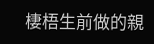棲梧生前做的親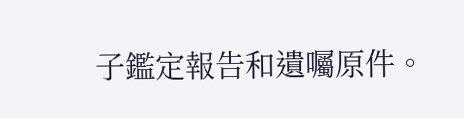子鑑定報告和遺囑原件。